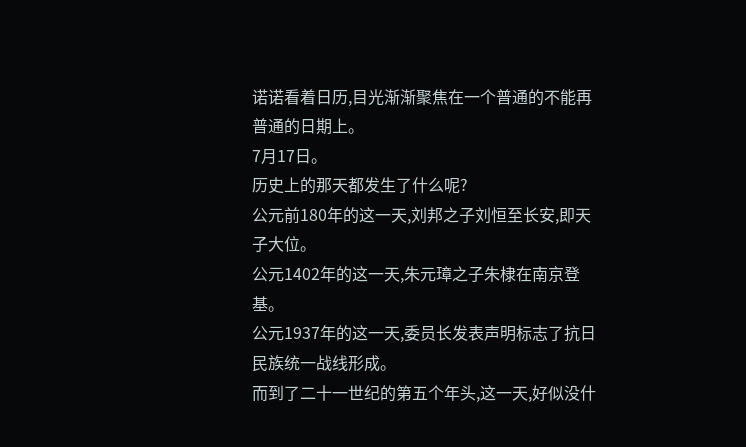诺诺看着日历,目光渐渐聚焦在一个普通的不能再普通的日期上。
7月17日。
历史上的那天都发生了什么呢?
公元前180年的这一天,刘邦之子刘恒至长安,即天子大位。
公元1402年的这一天,朱元璋之子朱棣在南京登基。
公元1937年的这一天,委员长发表声明标志了抗日民族统一战线形成。
而到了二十一世纪的第五个年头,这一天,好似没什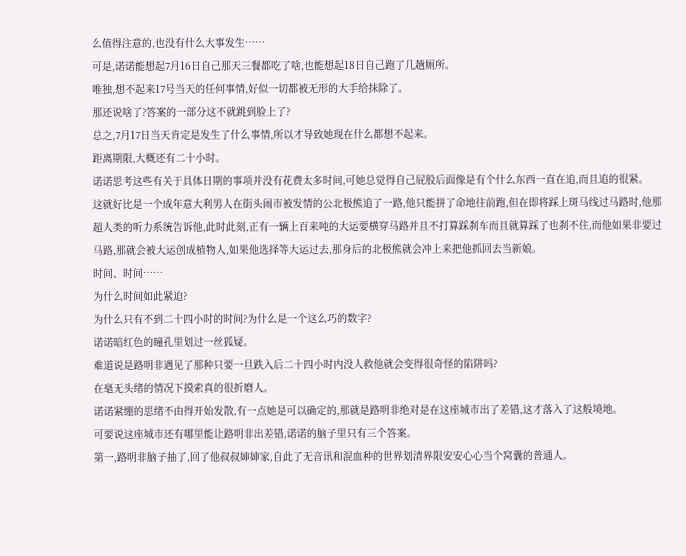么值得注意的,也没有什么大事发生……
可是,诺诺能想起7月16日自己那天三餐都吃了啥,也能想起18日自己跑了几趟厕所。
唯独,想不起来17号当天的任何事情,好似一切都被无形的大手给抹除了。
那还说啥了?答案的一部分这不就跳到脸上了?
总之,7月17日当天肯定是发生了什么事情,所以才导致她现在什么都想不起来。
距离期限,大概还有二十小时。
诺诺思考这些有关于具体日期的事项并没有花费太多时间,可她总觉得自己屁股后面像是有个什么东西一直在追,而且追的很紧。
这就好比是一个成年意大利男人在街头闹市被发情的公北极熊追了一路,他只能拼了命地往前跑,但在即将踩上斑马线过马路时,他那超人类的听力系统告诉他,此时此刻,正有一辆上百来吨的大运要横穿马路并且不打算踩刹车而且就算踩了也刹不住,而他如果非要过马路,那就会被大运创成植物人,如果他选择等大运过去,那身后的北极熊就会冲上来把他抓回去当新娘。
时间、时间……
为什么时间如此紧迫?
为什么只有不到二十四小时的时间?为什么是一个这么巧的数字?
诺诺暗红色的瞳孔里划过一丝狐疑。
难道说是路明非遇见了那种只要一旦跌入后二十四小时内没人救他就会变得很奇怪的陷阱吗?
在毫无头绪的情况下摸索真的很折磨人。
诺诺紧绷的思绪不由得开始发散,有一点她是可以确定的,那就是路明非绝对是在这座城市出了差错,这才落入了这般境地。
可要说这座城市还有哪里能让路明非出差错,诺诺的脑子里只有三个答案。
第一,路明非脑子抽了,回了他叔叔婶婶家,自此了无音讯和混血种的世界划清界限安安心心当个窝囊的普通人。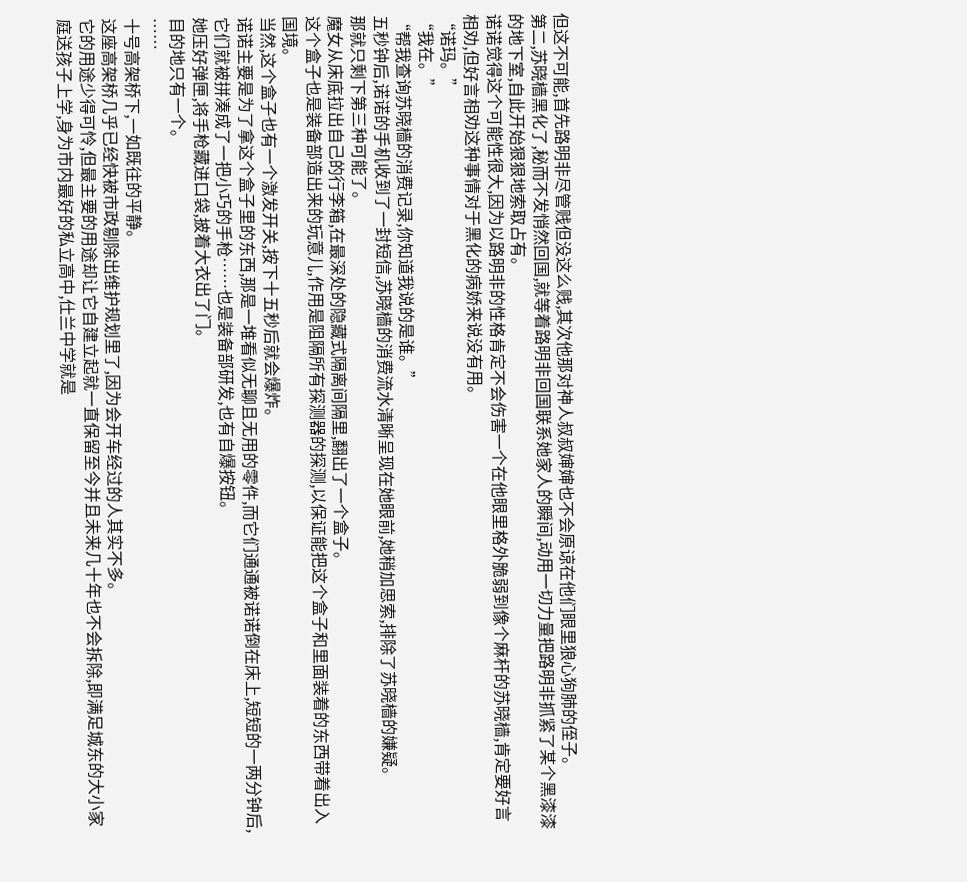但这不可能,首先路明非尽管贱但没这么贱,其次他那对神人叔叔婶婶也不会原谅在他们眼里狼心狗肺的侄子。
第二,苏晓樯黑化了,秘而不发悄然回国,就等着路明非回国联系她家人的瞬间,动用一切力量把路明非抓紧了某个黑漆漆的地下室,自此开始狠狠地索取占有。
诺诺觉得这个可能性很大,因为以路明非的性格肯定不会伤害一个在他眼里格外脆弱到像个麻杆的苏晓樯,肯定要好言相劝,但好言相劝这种事情对于黑化的病娇来说没有用。
“诺玛。”
“我在。”
“帮我查询苏晓樯的消费记录,你知道我说的是谁。”
五秒钟后,诺诺的手机收到了一封短信,苏晓樯的消费流水清晰呈现在她眼前,她稍加思索,排除了苏晓樯的嫌疑。
那就只剩下第三种可能了。
魔女从床底拉出自己的行李箱,在最深处的隐藏式隔离间隔里,翻出了一个盒子。
这个盒子也是装备部造出来的玩意儿,作用是阻隔所有探测器的探测,以保证能把这个盒子和里面装着的东西带着出入国境。
当然,这个盒子也有一个激发开关,按下十五秒后就会爆炸。
诺诺主要是为了拿这个盒子里的东西,那是一堆看似无聊且无用的零件,而它们通通被诺诺倒在床上,短短的一两分钟后,它们就被拼凑成了一把小巧的手枪……也是装备部研发,也有自爆按钮。
她压好弹匣,将手枪藏进口袋,披着大衣出了门。
目的地只有一个。
……
十号高架桥下,一如既往的平静。
这座高架桥几乎已经快被市政剔除出维护规划里了,因为会开车经过的人其实不多。
它的用途少得可怜,但最主要的用途却让它自建立起就一直保留至今并且未来几十年也不会拆除,即满足城东的大小家庭送孩子上学,身为市内最好的私立高中,仕兰中学就是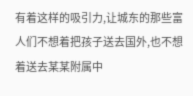有着这样的吸引力,让城东的那些富人们不想着把孩子送去国外,也不想着送去某某附属中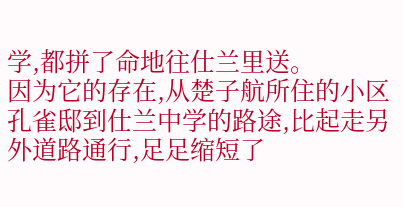学,都拼了命地往仕兰里送。
因为它的存在,从楚子航所住的小区孔雀邸到仕兰中学的路途,比起走另外道路通行,足足缩短了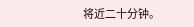将近二十分钟。